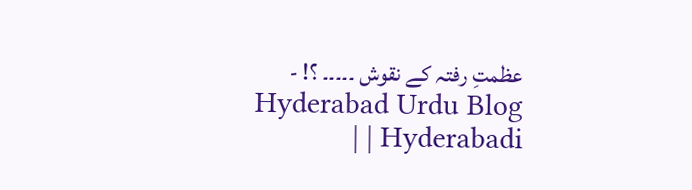عظمتِ رفتہ کے نقوش ۔۔۔۔۔ ؟! - Hyderabad Urdu Blog | Hyderabadi |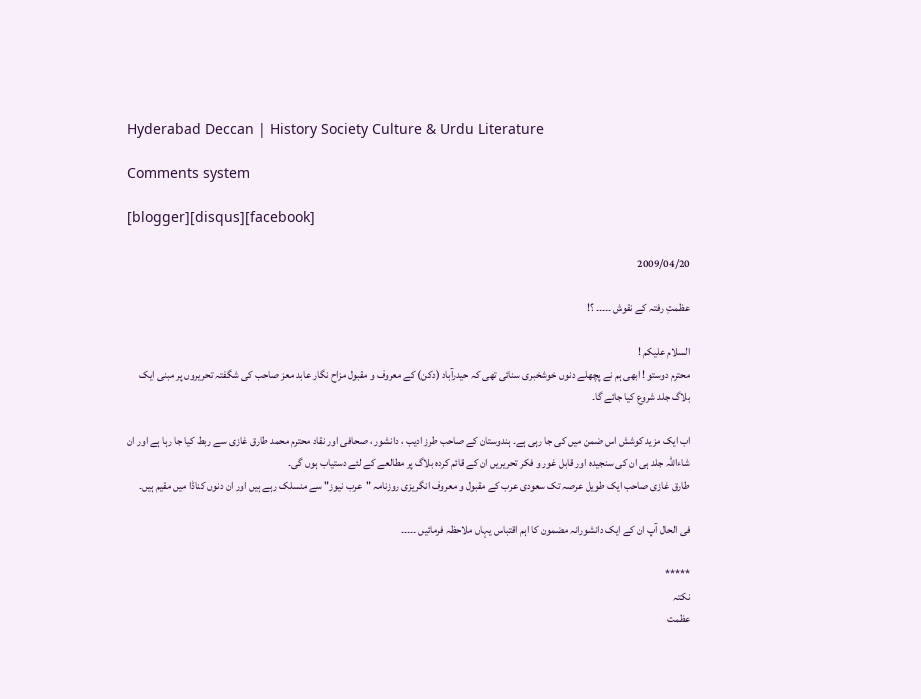Hyderabad Deccan | History Society Culture & Urdu Literature

Comments system

[blogger][disqus][facebook]

2009/04/20

عظمتِ رفتہ کے نقوش ۔۔۔۔۔ ؟!

السلام علیکم !
محترم دوستو ! ابھی ہم نے پچھلے دنوں خوشخبری سنائی تھی کہ حیدرآباد (دکن) کے معروف و مقبول مزاح نگار عابد معز صاحب کی شگفتہ تحریروں پر مبنی ایک بلاگ جلد شروع کیا جائے گا۔

اب ایک مزید کوشش اس ضمن میں کی جا رہی ہے۔ ہندوستان کے صاحب طرز ادیب ، دانشور ، صحافی اور نقاد محترم محمد طارق غازی سے ربط کیا جا رہا ہے اور ان شاءاللہ جلد ہی ان کی سنجیدہ اور قابل غور و فکر تحریریں ان کے قائم کردہ بلاگ پر مطالعے کے لئے دستیاب ہوں گی۔
طارق غازی صاحب ایک طویل عرصہ تک سعودی عرب کے مقبول و معروف انگریزی روزنامہ "عرب نیوز" سے منسلک رہے ہیں اور ان دنوں کناڈا میں مقیم ہیں۔

فی الحال آپ ان کے ایک دانشورانہ مضمون کا اہم اقتباس یہاں ملاحظہ فرمائیں ۔۔۔۔۔

*****
نکتہ
عظمت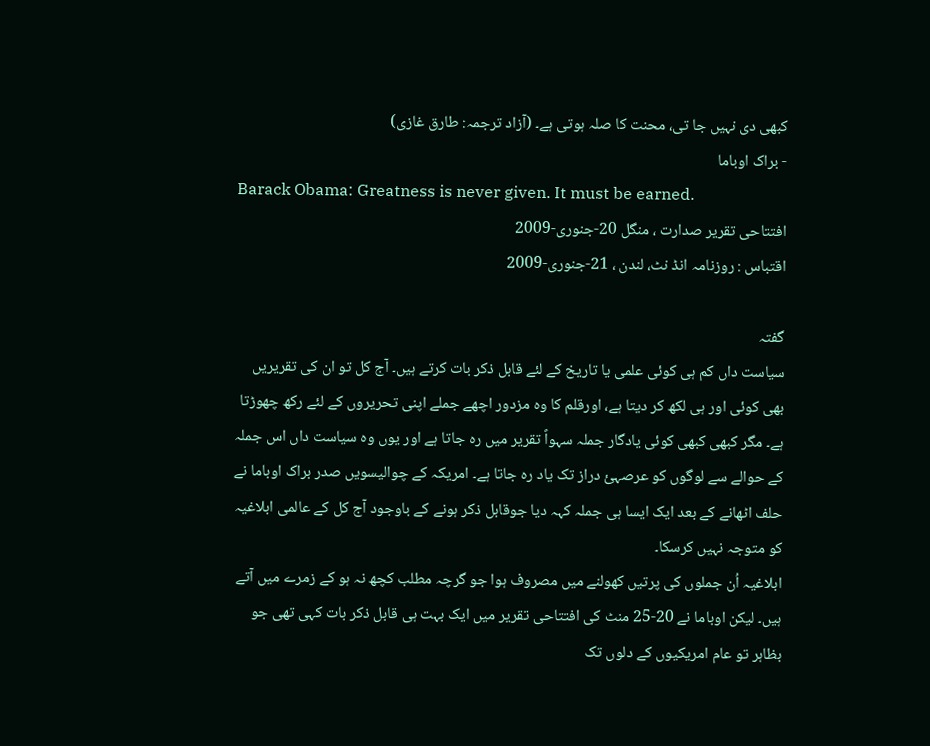کبھی دی نہیں جا تی، محنت کا صلہ ہوتی ہے۔ (آزاد ترجمہ: طارق غازی)
- براک اوباما
Barack Obama: Greatness is never given. It must be earned.
افتتاحی تقریر صدارت ، منگل 20-جنوری-2009
اقتباس : روزنامہ انڈ نٹ، لندن ، 21-جنوری-2009

گفتہ
سیاست داں کم ہی کوئی علمی یا تاریخ کے لئے قابل ذکر بات کرتے ہیں۔ آج کل تو ان کی تقریریں بھی کوئی اور ہی لکھ کر دیتا ہے، اورقلم کا وہ مزدور اچھے جملے اپنی تحریروں کے لئے رکھ چھوڑتا ہے۔ مگر کبھی کبھی کوئی یادگار جملہ سہواً تقریر میں رہ جاتا ہے اور یوں وہ سیاست داں اس جملہ کے حوالے سے لوگوں کو عرصہئ دراز تک یاد رہ جاتا ہے۔ امریکہ کے چوالیسویں صدر براک اوباما نے حلف اٹھانے کے بعد ایک ایسا ہی جملہ کہہ دیا جوقابل ذکر ہونے کے باوجود آج کل کے عالمی ابلاغیہ کو متوجہ نہیں کرسکا۔
ابلاغیہ اُن جملوں کی پرتیں کھولنے میں مصروف ہوا جو گرچہ مطلب کچھ نہ ہو کے زمرے میں آتے ہیں۔ لیکن اوباما نے 20-25 منٹ کی افتتاحی تقریر میں ایک بہت ہی قابل ذکر بات کہی تھی جو بظاہر تو عام امریکیوں کے دلوں تک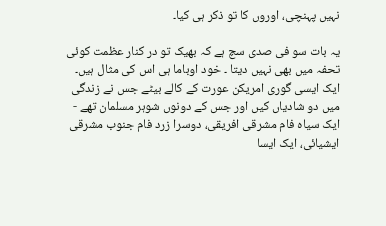نہیں پہنچی، اوروں کا تو ذکر ہی کیا۔

یہ بات سو فی صدی سچ ہے کہ بھیک تو در کنار عظمت کوئی تحفہ میں بھی نہیں دیتا ۔ خود اوباما ہی اس کی مثال ہیں۔ ایک ایسی گوری امریکن عورت کے کالے بیٹے جس نے زندگی میں دو شادیاں کیں اور جس کے دونوں شوہر مسلمان تھے - ایک سیاہ فام مشرقی افریقی، دوسرا زرد فام جنوب مشرقی ایشیائی، ایک ایسا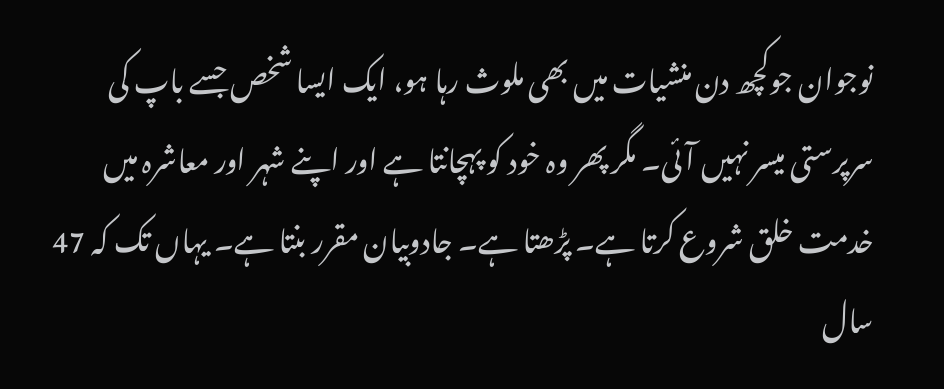نوجوان جوکچھ دن منشیات میں بھی ملوث رہا ہو، ایک ایسا شخص جسے باپ کی سرپرستی میسر نہیں آئی۔ مگر پھر وہ خود کو پہچانتا ہے اور اپنے شہر اور معاشرہ میں خدمت خلق شروع کرتا ہے۔ پڑھتا ہے۔ جادوبیان مقرر بنتا ہے۔ یہاں تک کہ 47 سال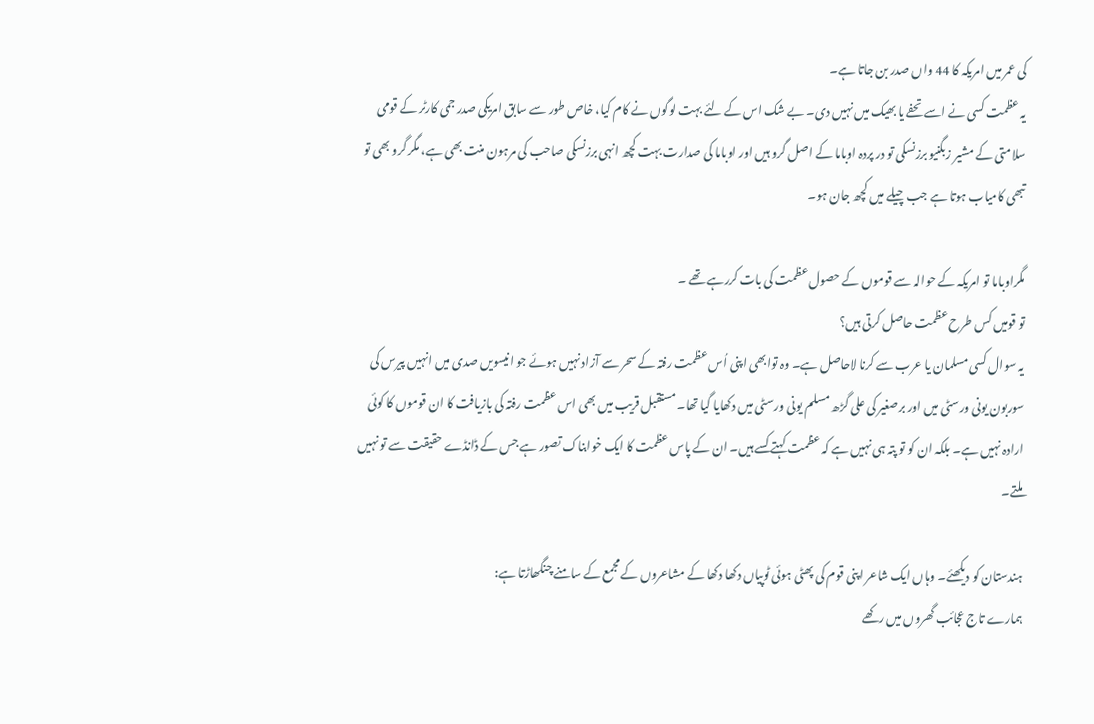کی عمر میں امریکہ کا 44 واں صدر بن جاتا ہے۔
یہ عظمت کسی نے اسے تحفے یا بھیک میں نہیں دی۔ بے شک اس کے لئے بہت لوگوں نے کام کیا، خاص طور سے سابق امریکی صدر جمی کارٹر کے قومی سلامتی کے مشیر زبگنیو برزنسکی تو در پردہ اوباما کے اصل گرو ہیں اور اوباما کی صدارت بہت کچھ انہی برزنسکی صاحب کی مرہون منت بھی ہے، مگر گرو بھی تو تبھی کامیاب ہوتا ہے جب چیلے میں کچھ جان ہو۔

مگراوباما تو امریکہ کے حوالہ سے قوموں کے حصول عظمت کی بات کررہے تھے ۔
تو قومیں کس طرح عظمت حاصل کرتی ہیں؟
یہ سوال کسی مسلمان یا عرب سے کرنا لاحاصل ہے۔ وہ توابھی اپنی اُس عظمت رفتہ کے سحر سے آزاد نہیں ہوئے جو انیسویں صدی میں انہیں پیرس کی سوربون یونی ورسٹی میں اور برصغیر کی علی گڑھ مسلم یونی ورسٹی میں دکھایا گیا تھا۔ مستقبل قریب میں بھی اس عظمت رفتہ کی بازیافت کا ان قوموں کا کوئی ارادہ نہیں ہے۔ بلکہ ان کو تو پتہ ہی نہیں ہے کہ عظمت کہتے کسے ہیں۔ ان کے پاس عظمت کا ایک خوابناک تصور ہے جس کے ڈانڈے حقیقت سے تو نہیں ملتے۔

ہندستان کو دیکھئے۔ وہاں ایک شاعر اپنی قوم کی پھٹی ہوئی ٹوپیاں دکھا دکھا کے مشاعروں کے مجمع کے سامنے چنگھاڑتا ہے:
ہمارے تاج عجائب گھروں میں رکھے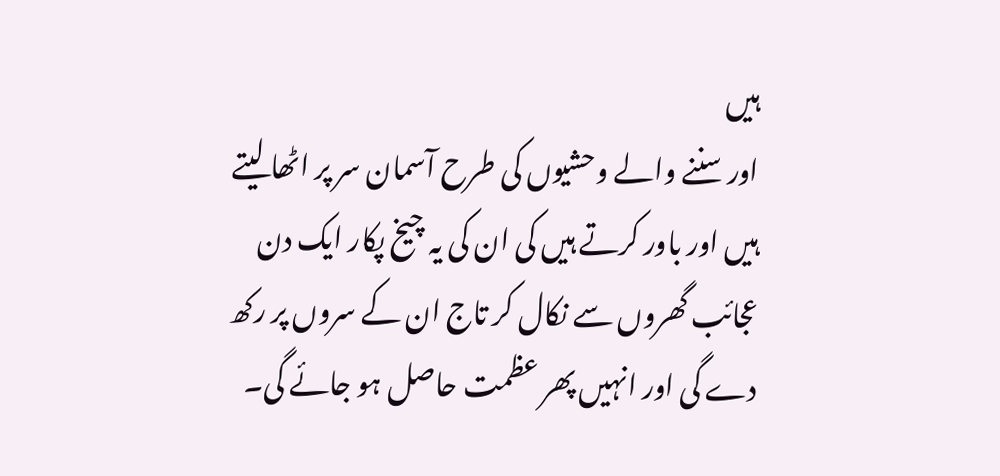ہیں
اور سننے والے وحشیوں کی طرح آسمان سر پر اٹھا لیتے ہیں اور باور کرتے ہیں کی ان کی یہ چیخ پکار ایک دن عجائب گھروں سے نکال کر تاج ان کے سروں پر رکھ دے گی اور انہیں پھر عظمت حاصل ہو جائے گی۔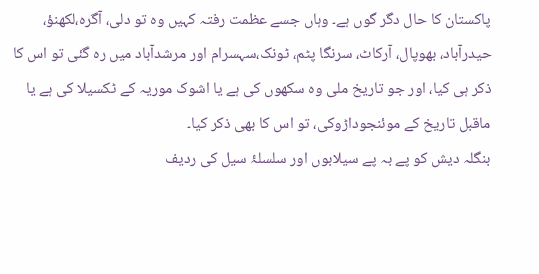پاکستان کا حال دگر گوں ہے۔ وہاں جسے عظمت رفتہ کہیں وہ تو دلی، آگرہ،لکھنؤ، حیدرآباد، بھوپال، آرکاٹ، سرنگا پٹم، ٹونک،سہسرام اور مرشدآباد میں رہ گئی تو اس کا ذکر ہی کیا، اور جو تاریخ ملی وہ سکھوں کی ہے یا اشوک موریہ کے ٹکسیلا کی ہے یا ماقبل تاریخ کے موئنجوداڑوکی، تو اس کا بھی ذکر کیا۔
بنگلہ دیش کو پے بہ پے سیلابوں اور سلسلۂ سیل کی ردیف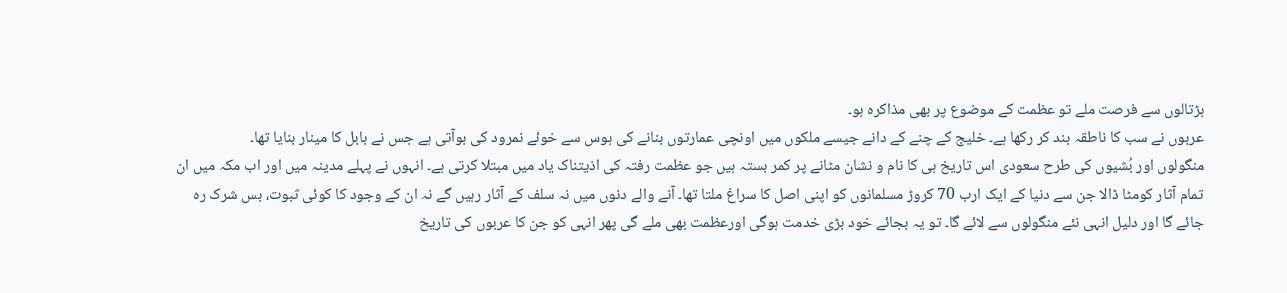ہڑتالوں سے فرصت ملے تو عظمت کے موضوع پر بھی مذاکرہ ہو۔
عربوں نے سب کا ناطقہ بند کر رکھا ہے۔ خلیج کے چنے کے دانے جیسے ملکوں میں اونچی عمارتوں بنانے کی ہوس سے خوئے نمرود کی بوآتی ہے جس نے بابل کا مینار بنایا تھا۔
منگولوں اور بُشیوں کی طرح سعودی اس تاریخ ہی کا نام و نشان مٹانے پر کمر بستہ ہیں جو عظمت رفتہ کی اذیتناک یاد میں مبتلا کرتی ہے۔ انہوں نے پہلے مدینہ میں اور اب مکہ میں ان تمام آثار کومٹا ڈالا جن سے دنیا کے ایک ارب 70 کروڑ مسلمانوں کو اپنی اصل کا سراغ ملتا تھا۔ آنے والے دنوں میں نہ سلف کے آثار رہیں گے نہ ان کے وجود کا کوئی ثبوت، بس شرک رہ جائے گا اور دلیل انہی نئے منگولوں سے لائے گا۔ تو یہ بجائے خود بڑی خدمت ہوگی اورعظمت بھی ملے گی پھر انہی کو جن کا عربوں کی تاریخ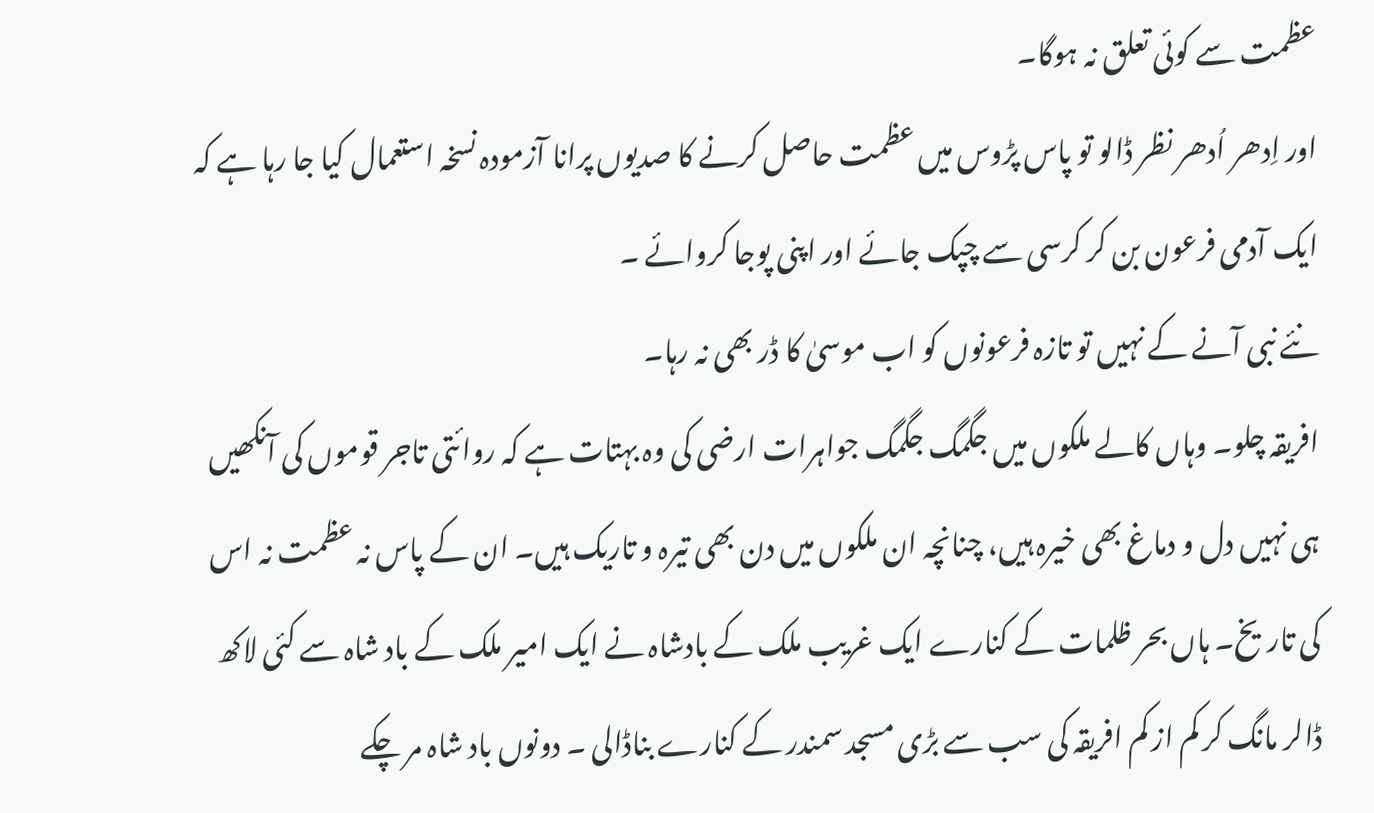عظمت سے کوئی تعلق نہ ہوگا۔
اور اِدھر اُدھر نظر ڈالو تو پاس پڑوس میں عظمت حاصل کرنے کا صدیوں پرانا آزمودہ نسخہ استعمال کیا جا رہا ہے کہ ایک آدمی فرعون بن کر کرسی سے چپک جائے اور اپنی پوجا کروائے ۔
نئے نبی آنے کے نہیں تو تازہ فرعونوں کو اب موسیٰ کا ڈر بھی نہ رہا۔
افریقہ چلو۔ وہاں کالے ملکوں میں جگمگ جگمگ جواہرات ارضی کی وہ بہتات ہے کہ روائتی تاجر قوموں کی آنکھیں ہی نہیں دل و دماغ بھی خیرہ ہیں، چنانچہ ان ملکوں میں دن بھی تیرہ و تاریک ہیں۔ ان کے پاس نہ عظمت نہ اس کی تاریخ۔ ہاں بحر ظلمات کے کنارے ایک غریب ملک کے بادشاہ نے ایک امیر ملک کے باد شاہ سے کئی لاکھ ڈالر مانگ کر کم از کم افریقہ کی سب سے بڑی مسجد سمندر کے کنارے بناڈالی ۔ دونوں باد شاہ مر چکے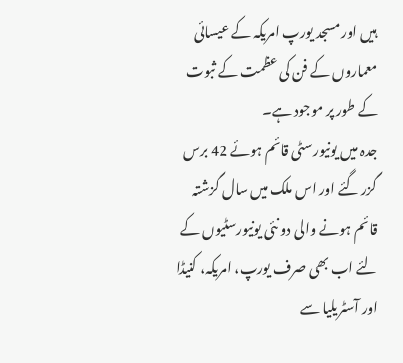ہیں اور مسجد یورپ امریکہ کے عیسائی معماروں کے فن کی عظمت کے ثبوت کے طور پر موجود ہے۔
جدہ میں یونیورسٹی قائم ہوئے 42 برس گزر گئے اور اس ملک میں سال گزشتہ قائم ہونے والی دو نئی یونیورسٹیوں کے لئے اب بھی صرف یورپ، امریکہ، کنیڈا اور آسٹریلیا سے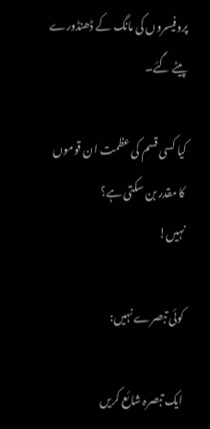پروفیسروں کی مانگ کے ڈھنڈورے پیٹے گئے۔

کیا کسی قسم کی عظمت ان قوموں کا مقدر بن سکتی ہے؟
نہیں!

کوئی تبصرے نہیں:

ایک تبصرہ شائع کریں